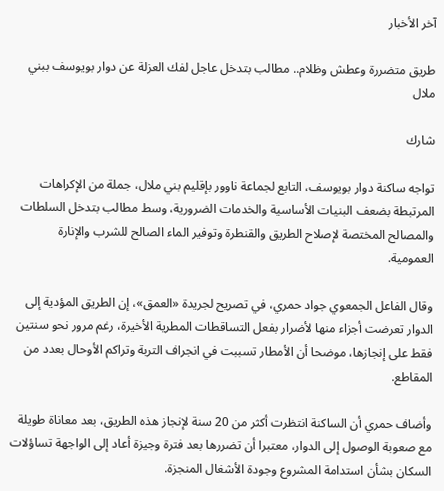آخر الأخبار

طريق متضررة وعطش وظلام.. مطالب بتدخل عاجل لفك العزلة عن دوار بويوسف ببني ملال

شارك

تواجه ساكنة دوار بويوسف، التابع لجماعة ناوور بإقليم بني ملال، جملة من الإكراهات المرتبطة بضعف البنيات الأساسية والخدمات الضرورية، وسط مطالب بتدخل السلطات والمصالح المختصة لإصلاح الطريق والقنطرة وتوفير الماء الصالح للشرب والإنارة العمومية.

وقال الفاعل الجمعوي جواد حمري، في تصريح لجريدة «العمق»، إن الطريق المؤدية إلى الدوار تعرضت أجزاء منها لأضرار بفعل التساقطات المطرية الأخيرة، رغم مرور نحو سنتين فقط على إنجازها، موضحا أن الأمطار تسببت في انجراف التربة وتراكم الأوحال بعدد من المقاطع.

وأضاف حمري أن الساكنة انتظرت أكثر من 20 سنة لإنجاز هذه الطريق، بعد معاناة طويلة مع صعوبة الوصول إلى الدوار، معتبرا أن تضررها بعد فترة وجيزة أعاد إلى الواجهة تساؤلات السكان بشأن استدامة المشروع وجودة الأشغال المنجزة.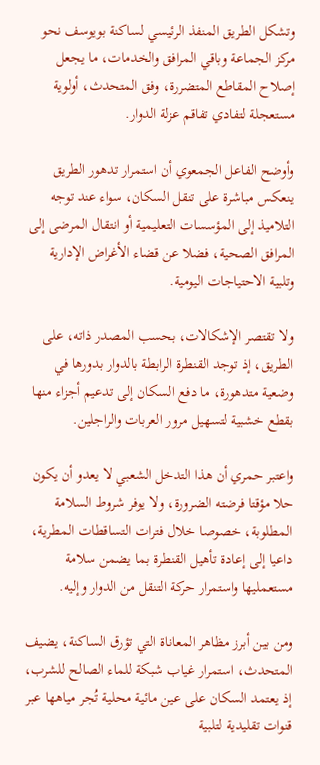وتشكل الطريق المنفذ الرئيسي لساكنة بويوسف نحو مركز الجماعة وباقي المرافق والخدمات، ما يجعل إصلاح المقاطع المتضررة، وفق المتحدث، أولوية مستعجلة لتفادي تفاقم عزلة الدوار.

وأوضح الفاعل الجمعوي أن استمرار تدهور الطريق ينعكس مباشرة على تنقل السكان، سواء عند توجه التلاميذ إلى المؤسسات التعليمية أو انتقال المرضى إلى المرافق الصحية، فضلا عن قضاء الأغراض الإدارية وتلبية الاحتياجات اليومية.

ولا تقتصر الإشكالات، بحسب المصدر ذاته، على الطريق، إذ توجد القنطرة الرابطة بالدوار بدورها في وضعية متدهورة، ما دفع السكان إلى تدعيم أجزاء منها بقطع خشبية لتسهيل مرور العربات والراجلين.

واعتبر حمري أن هذا التدخل الشعبي لا يعدو أن يكون حلا مؤقتا فرضته الضرورة، ولا يوفر شروط السلامة المطلوبة، خصوصا خلال فترات التساقطات المطرية، داعيا إلى إعادة تأهيل القنطرة بما يضمن سلامة مستعمليها واستمرار حركة التنقل من الدوار وإليه.

ومن بين أبرز مظاهر المعاناة التي تؤرق الساكنة، يضيف المتحدث، استمرار غياب شبكة للماء الصالح للشرب، إذ يعتمد السكان على عين مائية محلية تُجر مياهها عبر قنوات تقليدية لتلبية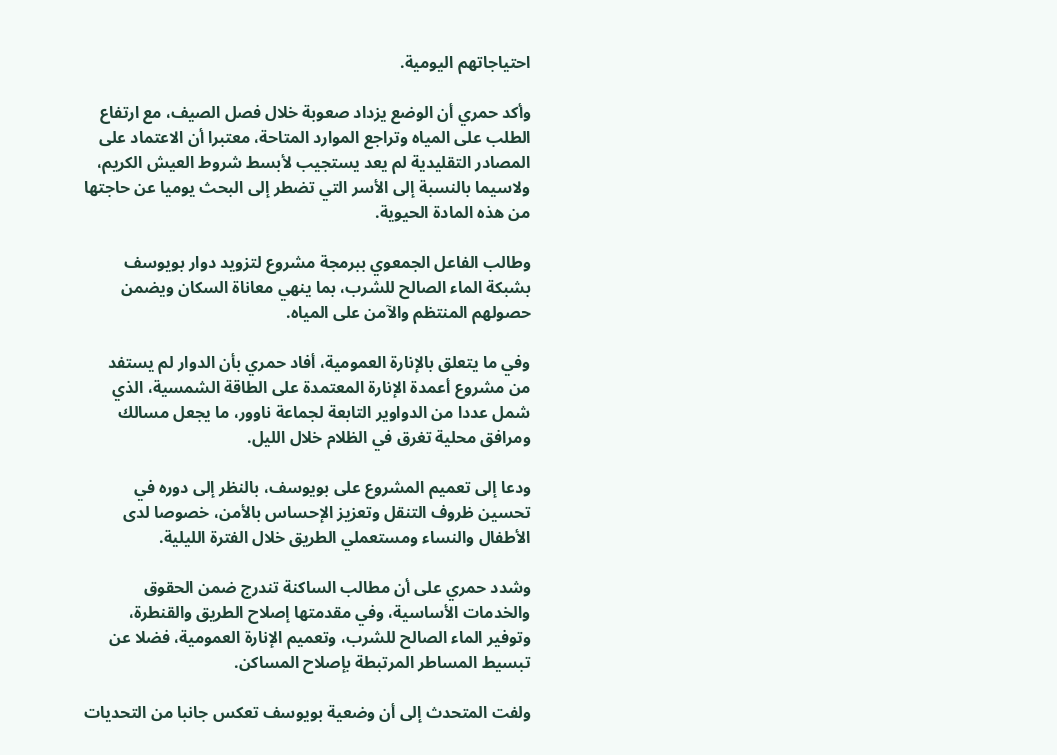احتياجاتهم اليومية.

وأكد حمري أن الوضع يزداد صعوبة خلال فصل الصيف، مع ارتفاع الطلب على المياه وتراجع الموارد المتاحة، معتبرا أن الاعتماد على المصادر التقليدية لم يعد يستجيب لأبسط شروط العيش الكريم، ولاسيما بالنسبة إلى الأسر التي تضطر إلى البحث يوميا عن حاجتها من هذه المادة الحيوية.

وطالب الفاعل الجمعوي ببرمجة مشروع لتزويد دوار بويوسف بشبكة الماء الصالح للشرب، بما ينهي معاناة السكان ويضمن حصولهم المنتظم والآمن على المياه.

وفي ما يتعلق بالإنارة العمومية، أفاد حمري بأن الدوار لم يستفد من مشروع أعمدة الإنارة المعتمدة على الطاقة الشمسية، الذي شمل عددا من الدواوير التابعة لجماعة ناوور، ما يجعل مسالك ومرافق محلية تغرق في الظلام خلال الليل.

ودعا إلى تعميم المشروع على بويوسف، بالنظر إلى دوره في تحسين ظروف التنقل وتعزيز الإحساس بالأمن، خصوصا لدى الأطفال والنساء ومستعملي الطريق خلال الفترة الليلية.

وشدد حمري على أن مطالب الساكنة تندرج ضمن الحقوق والخدمات الأساسية، وفي مقدمتها إصلاح الطريق والقنطرة، وتوفير الماء الصالح للشرب، وتعميم الإنارة العمومية، فضلا عن تبسيط المساطر المرتبطة بإصلاح المساكن.

ولفت المتحدث إلى أن وضعية بويوسف تعكس جانبا من التحديات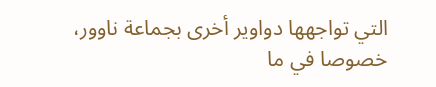التي تواجهها دواوير أخرى بجماعة ناوور، خصوصا في ما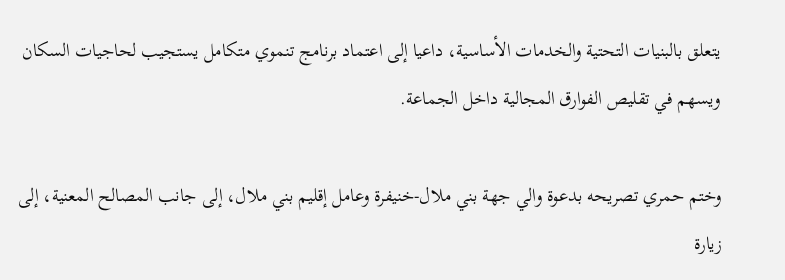يتعلق بالبنيات التحتية والخدمات الأساسية، داعيا إلى اعتماد برنامج تنموي متكامل يستجيب لحاجيات السكان ويسهم في تقليص الفوارق المجالية داخل الجماعة.

وختم حمري تصريحه بدعوة والي جهة بني ملال-خنيفرة وعامل إقليم بني ملال، إلى جانب المصالح المعنية، إلى زيارة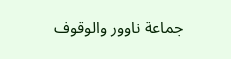جماعة ناوور والوقوف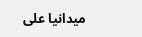ميدانيا على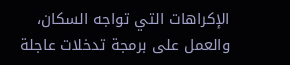الإكراهات التي تواجه السكان، والعمل على برمجة تدخلات عاجلة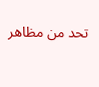تحد من مظاهر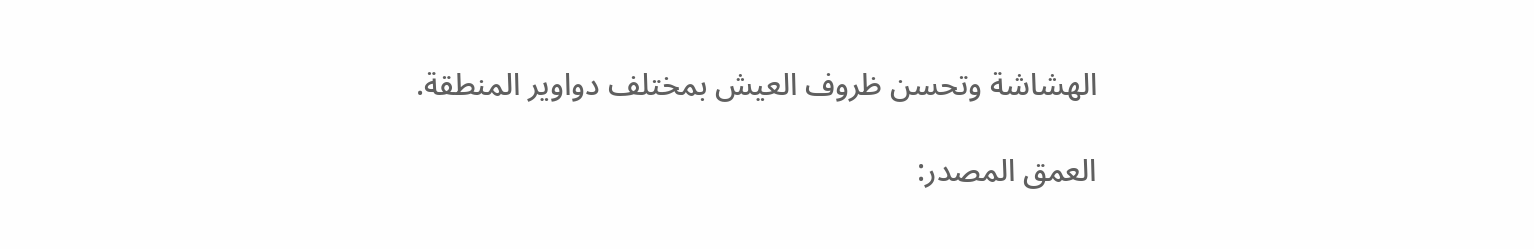الهشاشة وتحسن ظروف العيش بمختلف دواوير المنطقة.

العمق المصدر: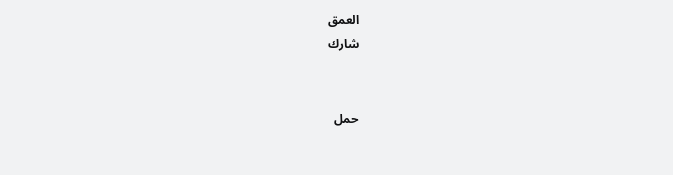العمق
شارك


حمل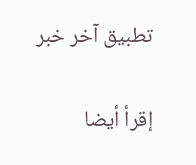تطبيق آخر خبر

إقرأ أيضا